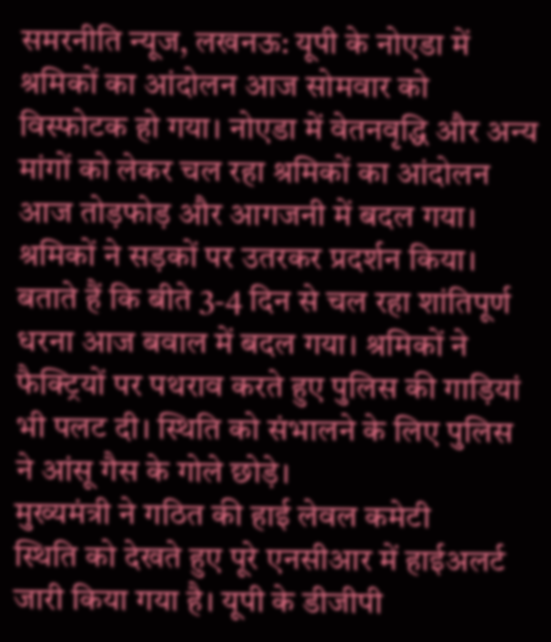समरनीति न्यूज, लखनऊ: यूपी के नोएडा में श्रमिकों का आंदोलन आज सोमवार को विस्फोटक हो गया। नोएडा में वेतनवृद्धि और अन्य मांगों को लेकर चल रहा श्रमिकों का आंदोलन आज तोड़फोड़ और आगजनी में बदल गया। श्रमिकों ने सड़कों पर उतरकर प्रदर्शन किया। बताते हैं कि बीते 3-4 दिन से चल रहा शांतिपूर्ण धरना आज बवाल में बदल गया। श्रमिकों ने फैक्ट्रियों पर पथराव करते हुए पुलिस की गाड़ियां भी पलट दी। स्थिति को संभालने के लिए पुलिस ने आंसू गैस के गोले छोड़े।
मुख्यमंत्री ने गठित की हाई लेवल कमेटी
स्थिति को देखते हुए पूरे एनसीआर में हाईअलर्ट जारी किया गया है। यूपी के डीजीपी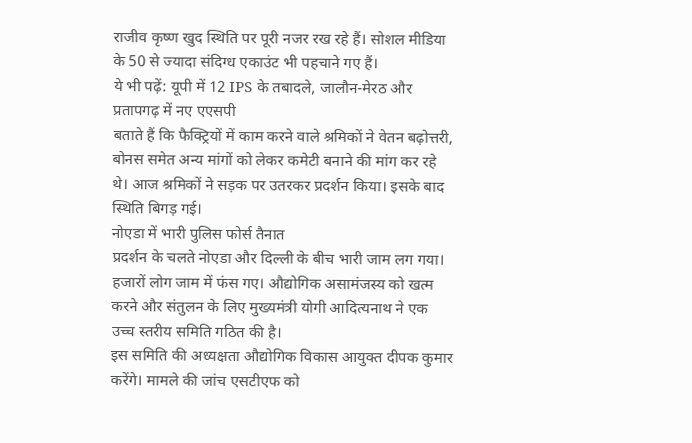राजीव कृष्ण खुद स्थिति पर पूरी नजर रख रहे हैं। सोशल मीडिया के 50 से ज्यादा संदिग्ध एकाउंट भी पहचाने गए हैं।
ये भी पढ़ें: यूपी में 12 IPS के तबादले, जालौन-मेरठ और प्रतापगढ़ में नए एएसपी
बताते हैं कि फैक्ट्रियों में काम करने वाले श्रमिकों ने वेतन बढ़ोत्तरी, बोनस समेत अन्य मांगों को लेकर कमेटी बनाने की मांग कर रहे थे। आज श्रमिकों ने सड़क पर उतरकर प्रदर्शन किया। इसके बाद स्थिति बिगड़ गई।
नोएडा में भारी पुलिस फोर्स तैनात
प्रदर्शन के चलते नोएडा और दिल्ली के बीच भारी जाम लग गया। हजारों लोग जाम में फंस गए। औद्योगिक असामंजस्य को खत्म करने और संतुलन के लिए मुख्यमंत्री योगी आदित्यनाथ ने एक उच्च स्तरीय समिति गठित की है।
इस समिति की अध्यक्षता औद्योगिक विकास आयुक्त दीपक कुमार करेंगे। मामले की जांच एसटीएफ को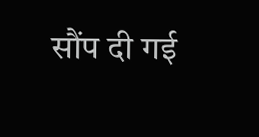सौंप दी गई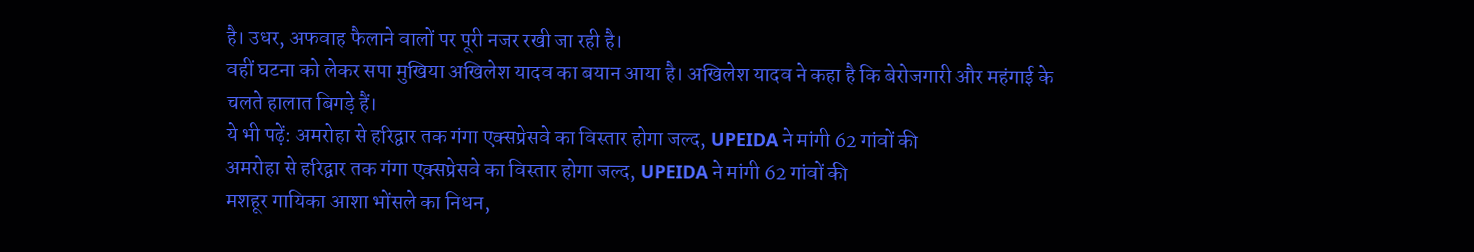है। उधर, अफवाह फैलाने वालों पर पूरी नजर रखी जा रही है।
वहीं घटना को लेकर सपा मुखिया अखिलेश यादव का बयान आया है। अखिलेश यादव ने कहा है कि बेरोजगारी और महंगाई के चलते हालात बिगड़े हैं।
ये भी पढ़ें: अमरोहा से हरिद्वार तक गंगा एक्सप्रेसवे का विस्तार होगा जल्द, UPEIDA ने मांगी 62 गांवों की
अमरोहा से हरिद्वार तक गंगा एक्सप्रेसवे का विस्तार होगा जल्द, UPEIDA ने मांगी 62 गांवों की
मशहूर गायिका आशा भोंसले का निधन,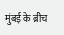मुंबई के ब्रीच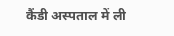कैंडी अस्पताल में ली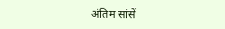अंतिम सांसें